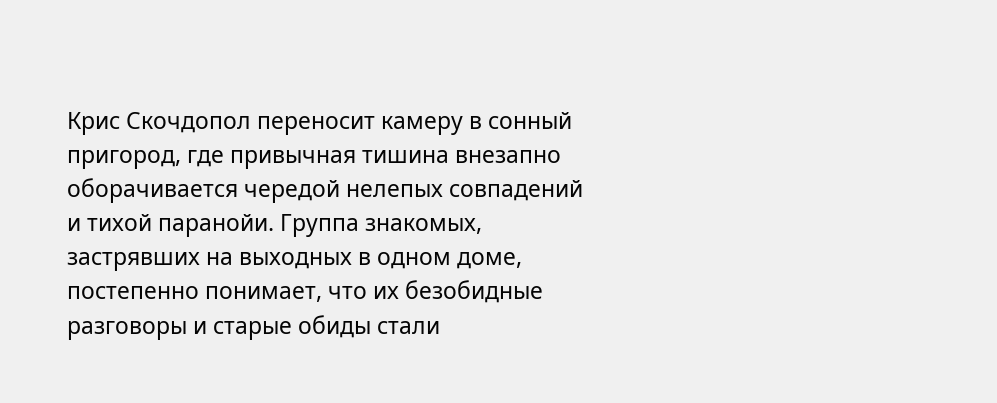Крис Скочдопол переносит камеру в сонный пригород, где привычная тишина внезапно оборачивается чередой нелепых совпадений и тихой паранойи. Группа знакомых, застрявших на выходных в одном доме, постепенно понимает, что их безобидные разговоры и старые обиды стали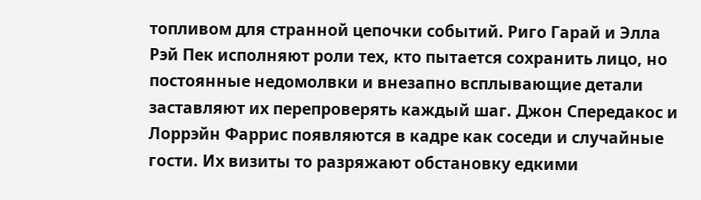топливом для странной цепочки событий. Риго Гарай и Элла Рэй Пек исполняют роли тех, кто пытается сохранить лицо, но постоянные недомолвки и внезапно всплывающие детали заставляют их перепроверять каждый шаг. Джон Спередакос и Лоррэйн Фаррис появляются в кадре как соседи и случайные гости. Их визиты то разряжают обстановку едкими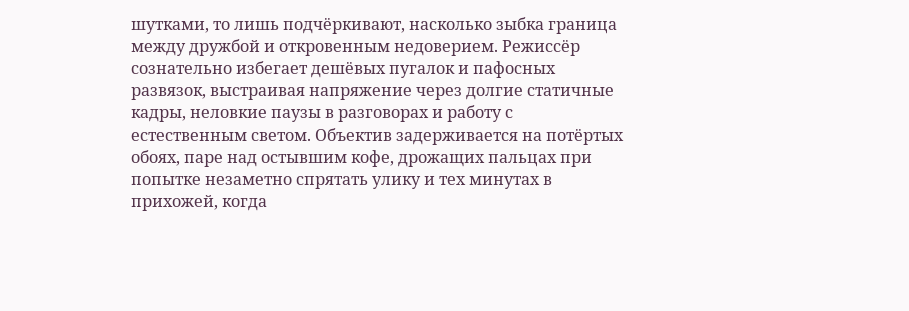шутками, то лишь подчёркивают, насколько зыбка граница между дружбой и откровенным недоверием. Режиссёр сознательно избегает дешёвых пугалок и пафосных развязок, выстраивая напряжение через долгие статичные кадры, неловкие паузы в разговорах и работу с естественным светом. Объектив задерживается на потёртых обоях, паре над остывшим кофе, дрожащих пальцах при попытке незаметно спрятать улику и тех минутах в прихожей, когда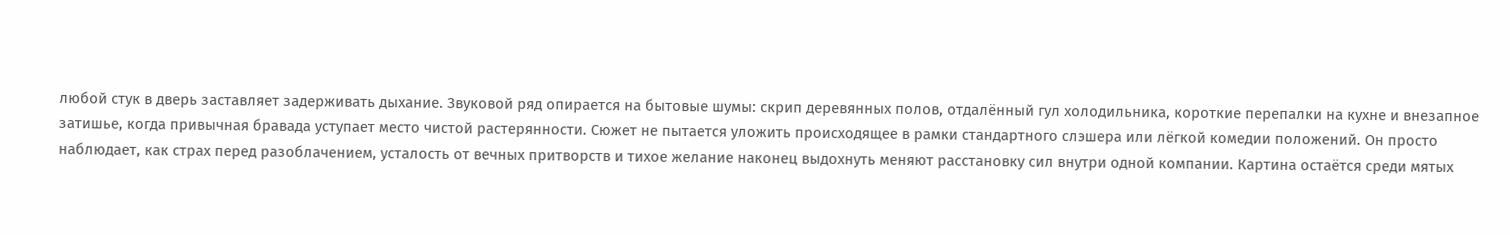любой стук в дверь заставляет задерживать дыхание. Звуковой ряд опирается на бытовые шумы: скрип деревянных полов, отдалённый гул холодильника, короткие перепалки на кухне и внезапное затишье, когда привычная бравада уступает место чистой растерянности. Сюжет не пытается уложить происходящее в рамки стандартного слэшера или лёгкой комедии положений. Он просто наблюдает, как страх перед разоблачением, усталость от вечных притворств и тихое желание наконец выдохнуть меняют расстановку сил внутри одной компании. Картина остаётся среди мятых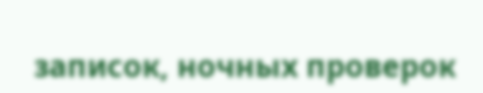записок, ночных проверок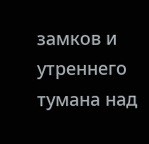замков и утреннего тумана над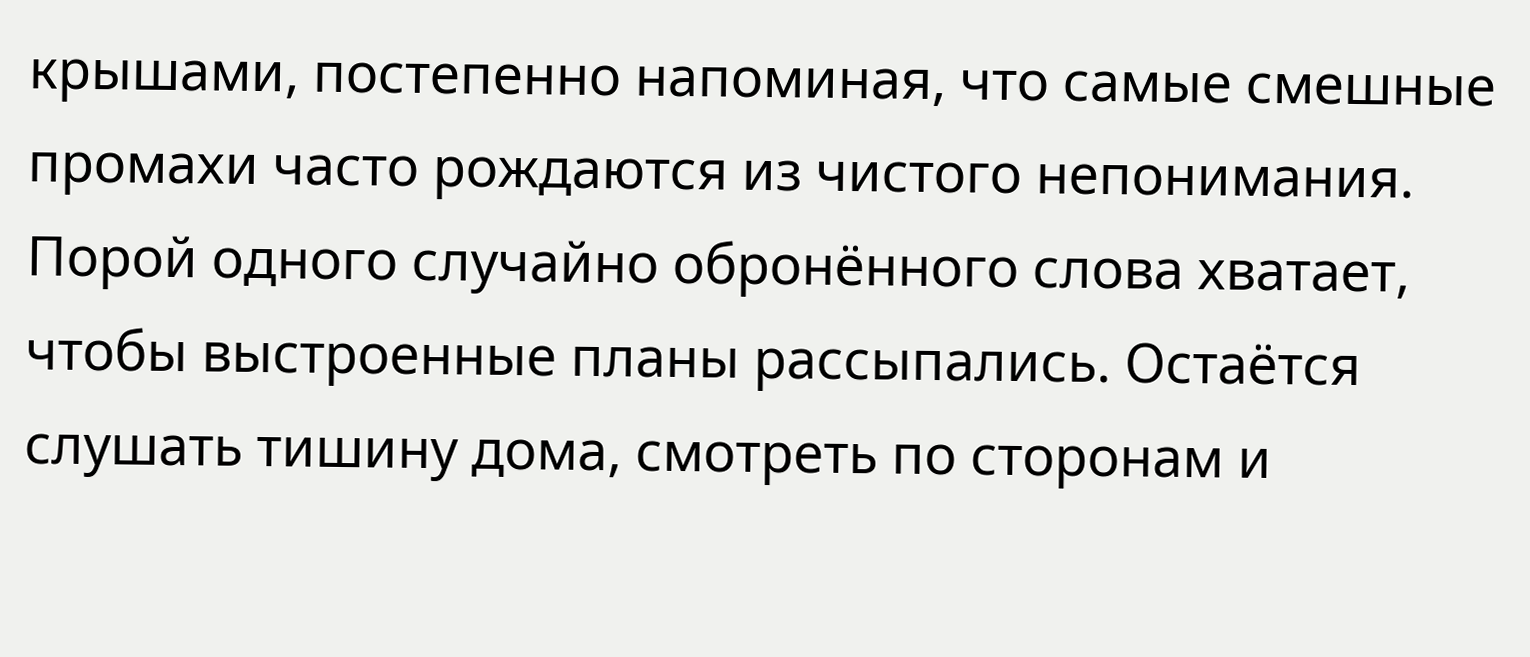крышами, постепенно напоминая, что самые смешные промахи часто рождаются из чистого непонимания. Порой одного случайно обронённого слова хватает, чтобы выстроенные планы рассыпались. Остаётся слушать тишину дома, смотреть по сторонам и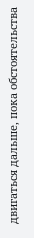двигаться дальше, пока обстоятельства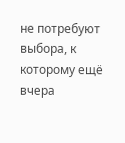не потребуют выбора, к которому ещё вчера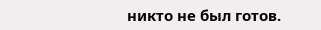никто не был готов.